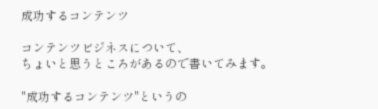成功するコンテンツ

コンテンツビジネスについて、
ちょいと思うところがあるので書いてみます。

"成功するコンテンツ"というの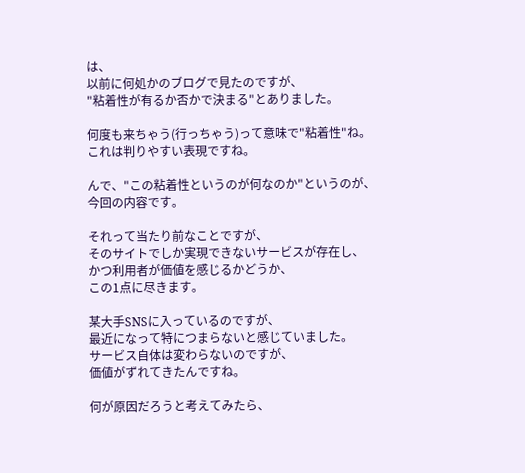は、
以前に何処かのブログで見たのですが、
"粘着性が有るか否かで決まる"とありました。

何度も来ちゃう(行っちゃう)って意味で"粘着性"ね。
これは判りやすい表現ですね。

んで、"この粘着性というのが何なのか"というのが、
今回の内容です。

それって当たり前なことですが、
そのサイトでしか実現できないサービスが存在し、
かつ利用者が価値を感じるかどうか、
この1点に尽きます。

某大手SNSに入っているのですが、
最近になって特につまらないと感じていました。
サービス自体は変わらないのですが、
価値がずれてきたんですね。

何が原因だろうと考えてみたら、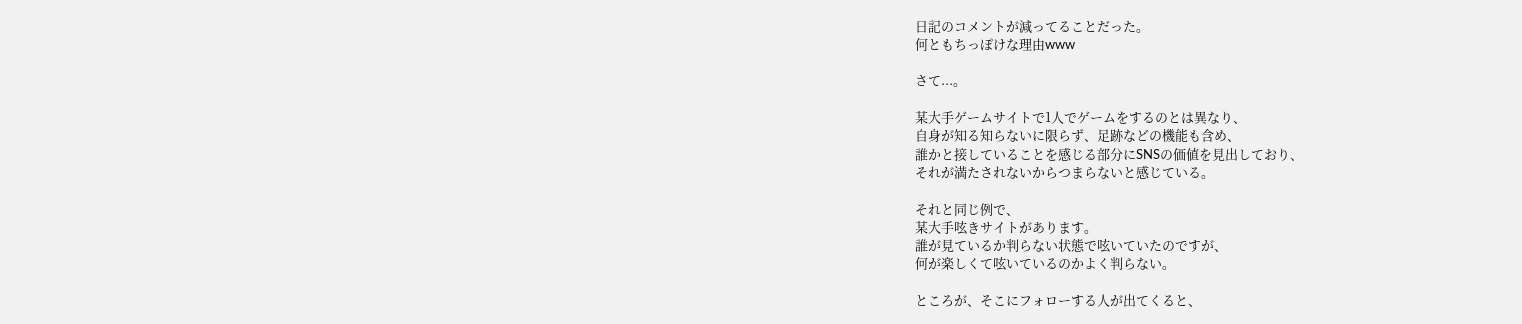日記のコメントが減ってることだった。
何ともちっぽけな理由www

さて...。

某大手ゲームサイトで1人でゲームをするのとは異なり、
自身が知る知らないに限らず、足跡などの機能も含め、
誰かと接していることを感じる部分にSNSの価値を見出しており、
それが満たされないからつまらないと感じている。

それと同じ例で、
某大手呟きサイトがあります。
誰が見ているか判らない状態で呟いていたのですが、
何が楽しくて呟いているのかよく判らない。

ところが、そこにフォローする人が出てくると、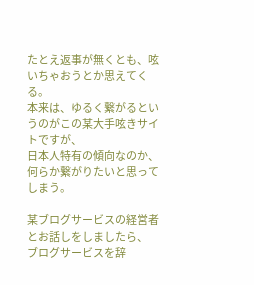たとえ返事が無くとも、呟いちゃおうとか思えてくる。
本来は、ゆるく繋がるというのがこの某大手呟きサイトですが、
日本人特有の傾向なのか、
何らか繋がりたいと思ってしまう。

某ブログサービスの経営者とお話しをしましたら、
ブログサービスを辞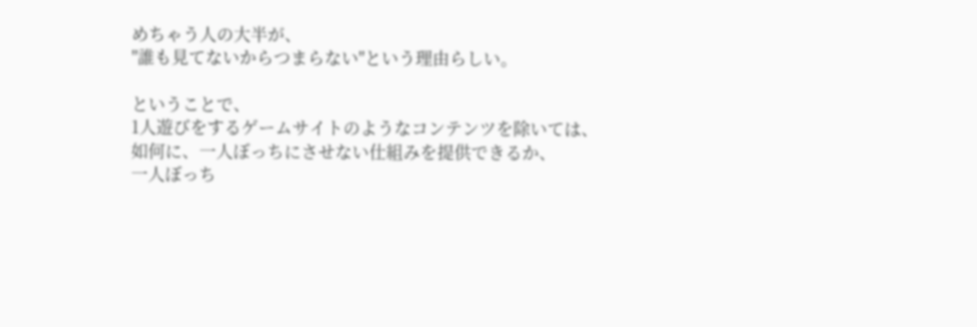めちゃう人の大半が、
"誰も見てないからつまらない"という理由らしい。

ということで、
1人遊びをするゲームサイトのようなコンテンツを除いては、
如何に、一人ぼっちにさせない仕組みを提供できるか、
一人ぼっち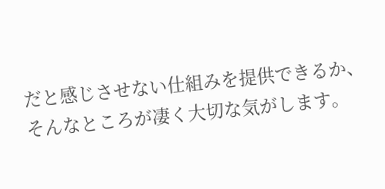だと感じさせない仕組みを提供できるか、
そんなところが凄く大切な気がします。